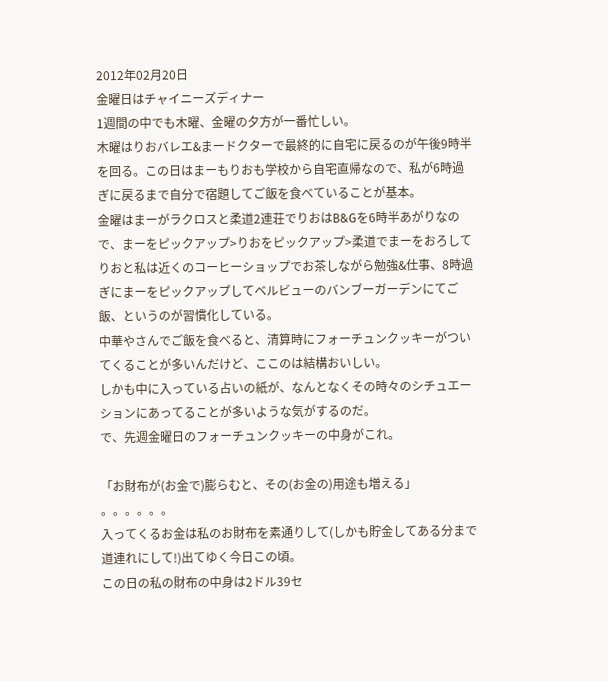2012年02月20日
金曜日はチャイニーズディナー
1週間の中でも木曜、金曜の夕方が一番忙しい。
木曜はりおバレエ&まードクターで最終的に自宅に戻るのが午後9時半を回る。この日はまーもりおも学校から自宅直帰なので、私が6時過ぎに戻るまで自分で宿題してご飯を食べていることが基本。
金曜はまーがラクロスと柔道2連荘でりおはB&Gを6時半あがりなので、まーをピックアップ>りおをピックアップ>柔道でまーをおろしてりおと私は近くのコーヒーショップでお茶しながら勉強&仕事、8時過ぎにまーをピックアップしてベルビューのバンブーガーデンにてご飯、というのが習慣化している。
中華やさんでご飯を食べると、清算時にフォーチュンクッキーがついてくることが多いんだけど、ここのは結構おいしい。
しかも中に入っている占いの紙が、なんとなくその時々のシチュエーションにあってることが多いような気がするのだ。
で、先週金曜日のフォーチュンクッキーの中身がこれ。

「お財布が(お金で)膨らむと、その(お金の)用途も増える」
。。。。。。
入ってくるお金は私のお財布を素通りして(しかも貯金してある分まで道連れにして!)出てゆく今日この頃。
この日の私の財布の中身は2ドル39セ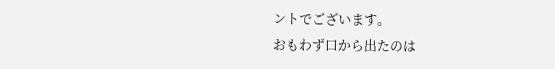ントでございます。
おもわず口から出たのは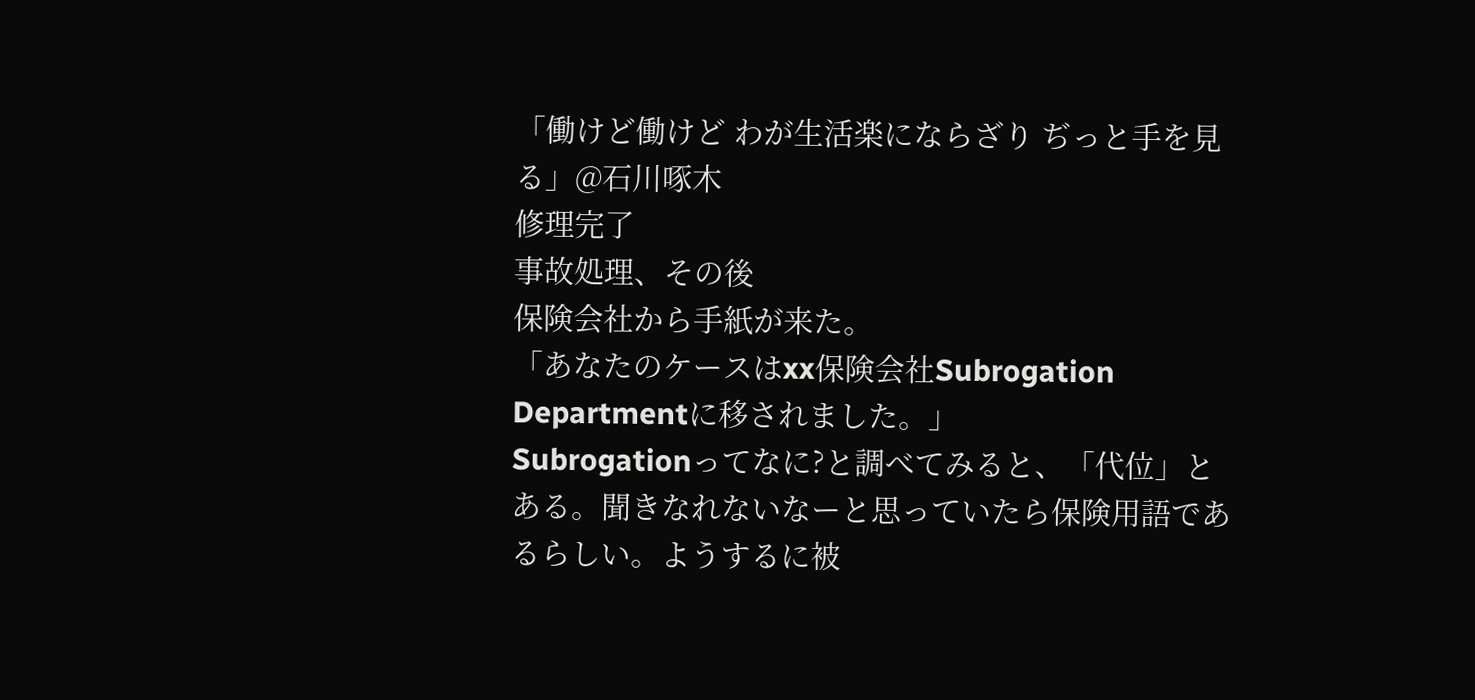「働けど働けど わが生活楽にならざり ぢっと手を見る」@石川啄木
修理完了
事故処理、その後
保険会社から手紙が来た。
「あなたのケースはxx保険会社Subrogation Departmentに移されました。」
Subrogationってなに?と調べてみると、「代位」とある。聞きなれないなーと思っていたら保険用語であるらしい。ようするに被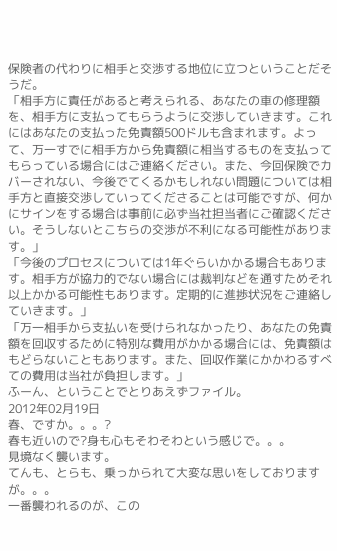保険者の代わりに相手と交渉する地位に立つということだそうだ。
「相手方に責任があると考えられる、あなたの車の修理額を、相手方に支払ってもらうように交渉していきます。これにはあなたの支払った免責額500ドルも含まれます。よって、万一すでに相手方から免責額に相当するものを支払ってもらっている場合にはご連絡ください。また、今回保険でカバーされない、今後でてくるかもしれない問題については相手方と直接交渉していってくださることは可能ですが、何かにサインをする場合は事前に必ず当社担当者にご確認ください。そうしないとこちらの交渉が不利になる可能性があります。」
「今後のプロセスについては1年ぐらいかかる場合もあります。相手方が協力的でない場合には裁判などを通すためそれ以上かかる可能性もあります。定期的に進捗状況をご連絡していきます。」
「万一相手から支払いを受けられなかったり、あなたの免責額を回収するために特別な費用がかかる場合には、免責額はもどらないこともあります。また、回収作業にかかわるすべての費用は当社が負担します。」
ふーん、ということでとりあえずファイル。
2012年02月19日
春、ですか。。。?
春も近いので?身も心もそわそわという感じで。。。
見境なく襲います。
てんも、とらも、乗っかられて大変な思いをしておりますが。。。
一番襲われるのが、この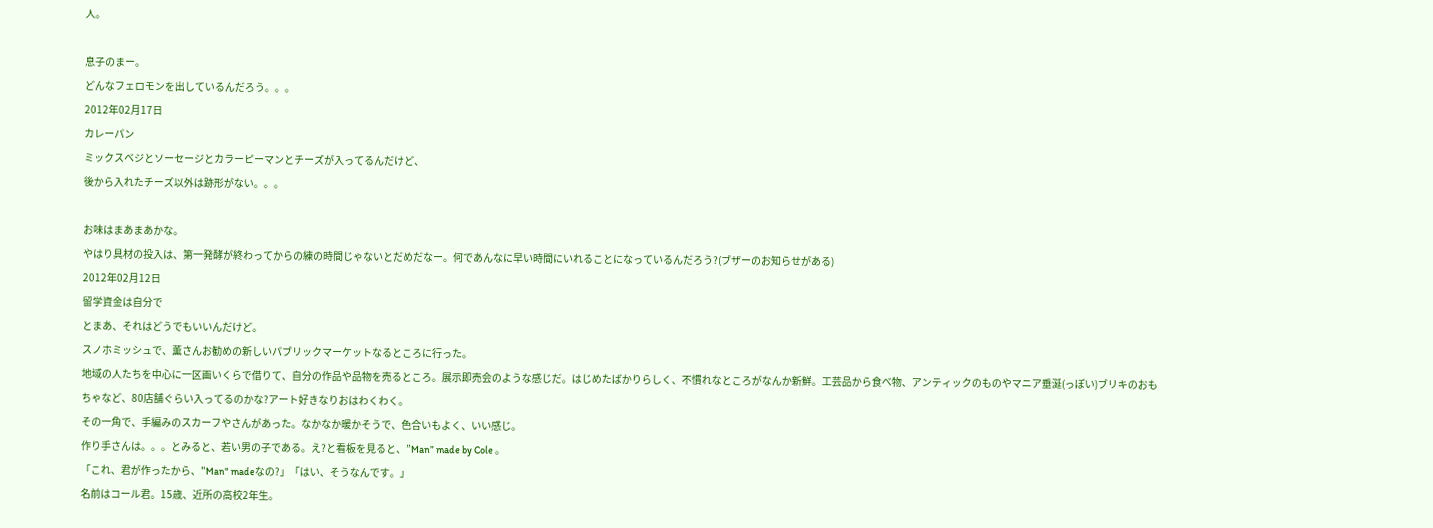人。

息子のまー。
どんなフェロモンを出しているんだろう。。。
2012年02月17日
カレーパン
ミックスベジとソーセージとカラーピーマンとチーズが入ってるんだけど、
後から入れたチーズ以外は跡形がない。。。

お味はまあまあかな。
やはり具材の投入は、第一発酵が終わってからの練の時間じゃないとだめだなー。何であんなに早い時間にいれることになっているんだろう?(ブザーのお知らせがある)
2012年02月12日
留学資金は自分で
とまあ、それはどうでもいいんだけど。
スノホミッシュで、薫さんお勧めの新しいパブリックマーケットなるところに行った。
地域の人たちを中心に一区画いくらで借りて、自分の作品や品物を売るところ。展示即売会のような感じだ。はじめたばかりらしく、不慣れなところがなんか新鮮。工芸品から食べ物、アンティックのものやマニア垂涎(っぽい)ブリキのおもちゃなど、80店舗ぐらい入ってるのかな?アート好きなりおはわくわく。
その一角で、手編みのスカーフやさんがあった。なかなか暖かそうで、色合いもよく、いい感じ。
作り手さんは。。。とみると、若い男の子である。え?と看板を見ると、”Man” made by Cole 。
「これ、君が作ったから、"Man" madeなの?」「はい、そうなんです。」
名前はコール君。15歳、近所の高校2年生。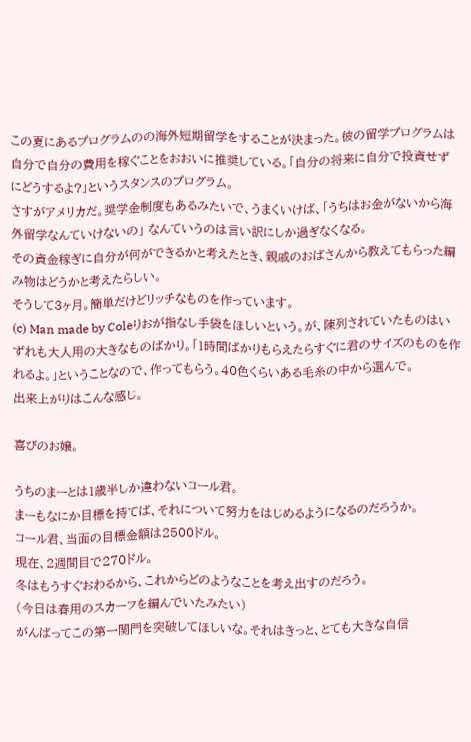この夏にあるプログラムのの海外短期留学をすることが決まった。彼の留学プログラムは自分で自分の費用を稼ぐことをおおいに推奨している。「自分の将来に自分で投資せずにどうするよ?」というスタンスのプログラム。
さすがアメリカだ。奨学金制度もあるみたいで、うまくいけば、「うちはお金がないから海外留学なんていけないの」 なんていうのは言い訳にしか過ぎなくなる。
その資金稼ぎに自分が何ができるかと考えたとき、親戚のおばさんから教えてもらった編み物はどうかと考えたらしい。
そうして3ヶ月。簡単だけどリッチなものを作っています。
(c) Man made by Coleりおが指なし手袋をほしいという。が、陳列されていたものはいずれも大人用の大きなものばかり。「1時間ばかりもらえたらすぐに君のサイズのものを作れるよ。」ということなので、作ってもらう。40色くらいある毛糸の中から選んで。
出来上がりはこんな感じ。

喜びのお嬢。

うちのまーとは1歳半しか違わないコール君。
まーもなにか目標を持てば、それについて努力をはじめるようになるのだろうか。
コール君、当面の目標金額は2500ドル。
現在、2週間目で270ドル。
冬はもうすぐおわるから、これからどのようなことを考え出すのだろう。
(今日は春用のスカーフを編んでいたみたい)
がんばってこの第一関門を突破してほしいな。それはきっと、とても大きな自信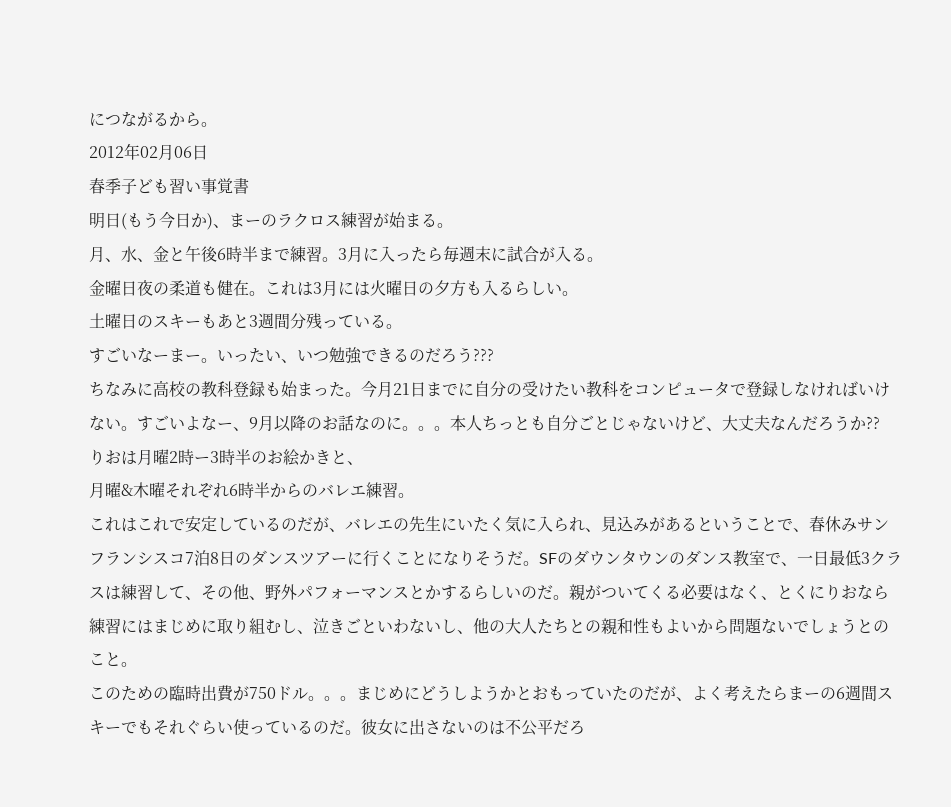につながるから。
2012年02月06日
春季子ども習い事覚書
明日(もう今日か)、まーのラクロス練習が始まる。
月、水、金と午後6時半まで練習。3月に入ったら毎週末に試合が入る。
金曜日夜の柔道も健在。これは3月には火曜日の夕方も入るらしい。
土曜日のスキーもあと3週間分残っている。
すごいなーまー。いったい、いつ勉強できるのだろう???
ちなみに高校の教科登録も始まった。今月21日までに自分の受けたい教科をコンピュータで登録しなければいけない。すごいよなー、9月以降のお話なのに。。。本人ちっとも自分ごとじゃないけど、大丈夫なんだろうか??
りおは月曜2時ー3時半のお絵かきと、
月曜&木曜それぞれ6時半からのバレエ練習。
これはこれで安定しているのだが、バレエの先生にいたく気に入られ、見込みがあるということで、春休みサンフランシスコ7泊8日のダンスツアーに行くことになりそうだ。SFのダウンタウンのダンス教室で、一日最低3クラスは練習して、その他、野外パフォーマンスとかするらしいのだ。親がついてくる必要はなく、とくにりおなら練習にはまじめに取り組むし、泣きごといわないし、他の大人たちとの親和性もよいから問題ないでしょうとのこと。
このための臨時出費が750ドル。。。まじめにどうしようかとおもっていたのだが、よく考えたらまーの6週間スキーでもそれぐらい使っているのだ。彼女に出さないのは不公平だろ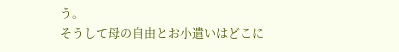う。
そうして母の自由とお小遣いはどこに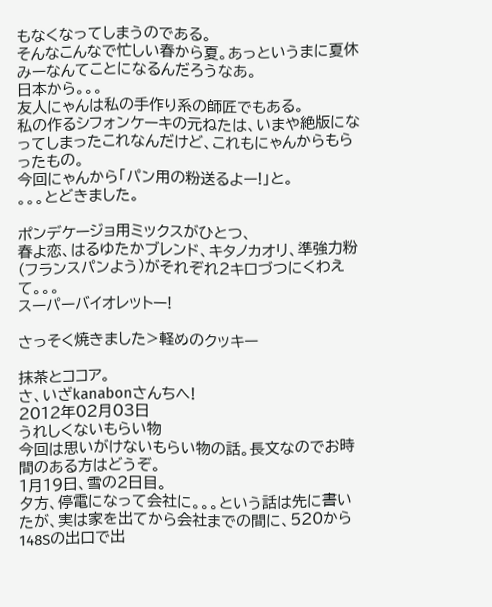もなくなってしまうのである。
そんなこんなで忙しい春から夏。あっというまに夏休みーなんてことになるんだろうなあ。
日本から。。。
友人にゃんは私の手作り系の師匠でもある。
私の作るシフォンケーキの元ねたは、いまや絶版になってしまったこれなんだけど、これもにゃんからもらったもの。
今回にゃんから「パン用の粉送るよー!」と。
。。。とどきました。

ポンデケージョ用ミックスがひとつ、
春よ恋、はるゆたかブレンド、キタノカオリ、準強力粉(フランスパンよう)がそれぞれ2キロづつにくわえて。。。
スーパーバイオレットー!

さっそく焼きました>軽めのクッキー

抹茶とココア。
さ、いざkanabonさんちへ!
2012年02月03日
うれしくないもらい物
今回は思いがけないもらい物の話。長文なのでお時間のある方はどうぞ。
1月19日、雪の2日目。
夕方、停電になって会社に。。。という話は先に書いたが、実は家を出てから会社までの間に、520から148Sの出口で出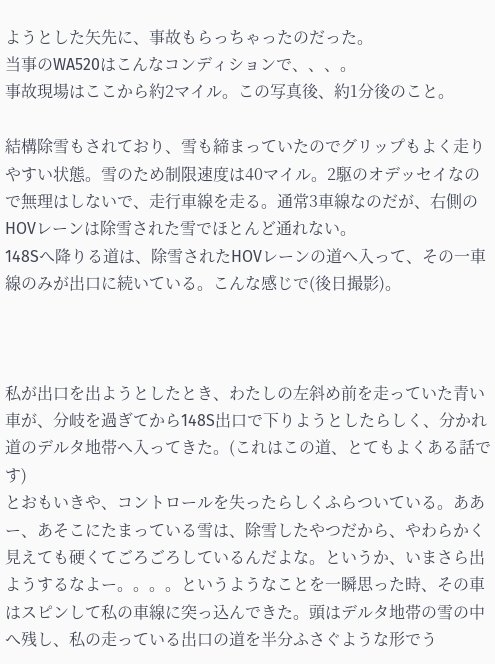ようとした矢先に、事故もらっちゃったのだった。
当事のWA520はこんなコンディションで、、、。
事故現場はここから約2マイル。この写真後、約1分後のこと。

結構除雪もされており、雪も締まっていたのでグリップもよく走りやすい状態。雪のため制限速度は40マイル。2駆のオデッセイなので無理はしないで、走行車線を走る。通常3車線なのだが、右側のHOVレーンは除雪された雪でほとんど通れない。
148Sへ降りる道は、除雪されたHOVレーンの道へ入って、その一車線のみが出口に続いている。こんな感じで(後日撮影)。



私が出口を出ようとしたとき、わたしの左斜め前を走っていた青い車が、分岐を過ぎてから148S出口で下りようとしたらしく、分かれ道のデルタ地帯へ入ってきた。(これはこの道、とてもよくある話です)
とおもいきや、コントロールを失ったらしくふらついている。ああー、あそこにたまっている雪は、除雪したやつだから、やわらかく見えても硬くてごろごろしているんだよな。というか、いまさら出ようするなよー。。。。というようなことを一瞬思った時、その車はスピンして私の車線に突っ込んできた。頭はデルタ地帯の雪の中へ残し、私の走っている出口の道を半分ふさぐような形でう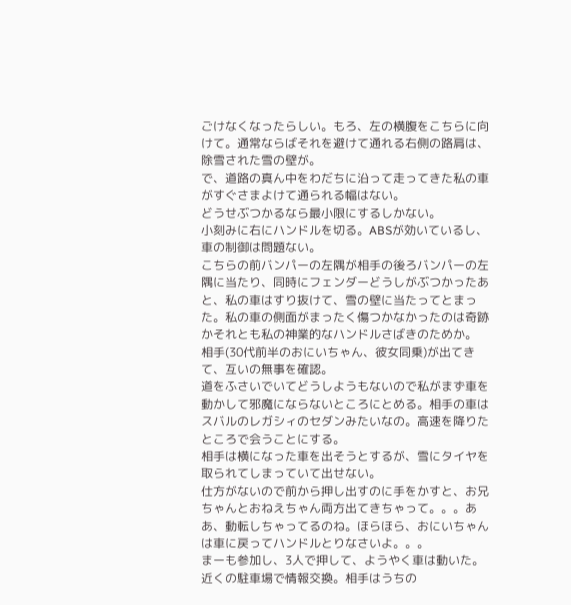ごけなくなったらしい。もろ、左の横腹をこちらに向けて。通常ならばそれを避けて通れる右側の路肩は、除雪された雪の壁が。
で、道路の真ん中をわだちに沿って走ってきた私の車がすぐさまよけて通られる幅はない。
どうせぶつかるなら最小限にするしかない。
小刻みに右にハンドルを切る。ABSが効いているし、車の制御は問題ない。
こちらの前バンパーの左隅が相手の後ろバンパーの左隅に当たり、同時にフェンダーどうしがぶつかったあと、私の車はすり抜けて、雪の壁に当たってとまった。私の車の側面がまったく傷つかなかったのは奇跡かそれとも私の神業的なハンドルさばきのためか。
相手(30代前半のおにいちゃん、彼女同乗)が出てきて、互いの無事を確認。
道をふさいでいてどうしようもないので私がまず車を動かして邪魔にならないところにとめる。相手の車はスバルのレガシィのセダンみたいなの。高速を降りたところで会うことにする。
相手は横になった車を出そうとするが、雪にタイヤを取られてしまっていて出せない。
仕方がないので前から押し出すのに手をかすと、お兄ちゃんとおねえちゃん両方出てきちゃって。。。ああ、動転しちゃってるのね。ほらほら、おにいちゃんは車に戻ってハンドルとりなさいよ。。。
まーも参加し、3人で押して、ようやく車は動いた。
近くの駐車場で情報交換。相手はうちの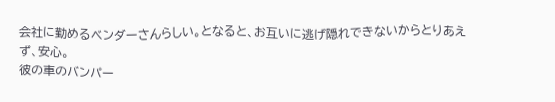会社に勤めるベンダーさんらしい。となると、お互いに逃げ隠れできないからとりあえず、安心。
彼の車のバンパー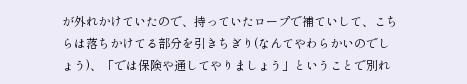が外れかけていたので、持っていたロープで補ていして、こちらは落ちかけてる部分を引きちぎり(なんてやわらかいのでしょう)、「では保険や通してやりましょう」ということで別れ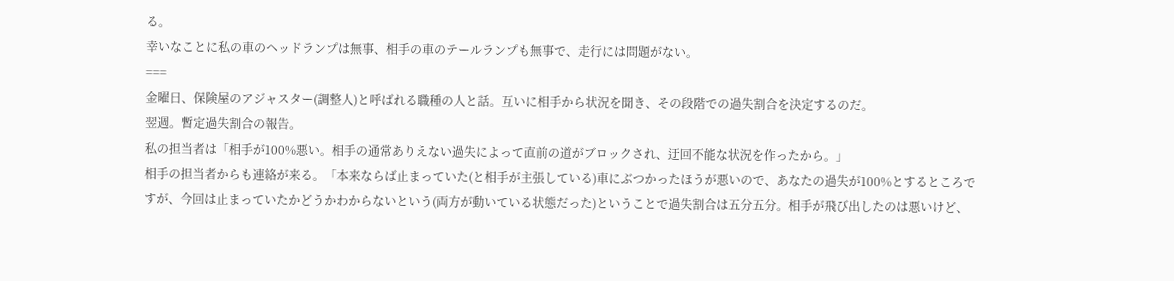る。
幸いなことに私の車のヘッドランプは無事、相手の車のテールランプも無事で、走行には問題がない。
===
金曜日、保険屋のアジャスター(調整人)と呼ばれる職種の人と話。互いに相手から状況を聞き、その段階での過失割合を決定するのだ。
翌週。暫定過失割合の報告。
私の担当者は「相手が100%悪い。相手の通常ありえない過失によって直前の道がブロックされ、迂回不能な状況を作ったから。」
相手の担当者からも連絡が来る。「本来ならば止まっていた(と相手が主張している)車にぶつかったほうが悪いので、あなたの過失が100%とするところですが、今回は止まっていたかどうかわからないという(両方が動いている状態だった)ということで過失割合は五分五分。相手が飛び出したのは悪いけど、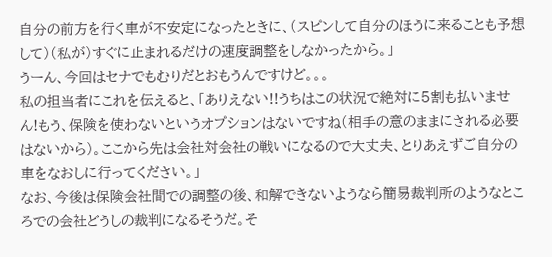自分の前方を行く車が不安定になったときに、(スピンして自分のほうに来ることも予想して)(私が)すぐに止まれるだけの速度調整をしなかったから。」
うーん、今回はセナでもむりだとおもうんですけど。。。
私の担当者にこれを伝えると、「ありえない!!うちはこの状況で絶対に5割も払いません!もう、保険を使わないというオプションはないですね(相手の意のままにされる必要はないから)。ここから先は会社対会社の戦いになるので大丈夫、とりあえずご自分の車をなおしに行ってください。」
なお、今後は保険会社間での調整の後、和解できないようなら簡易裁判所のようなところでの会社どうしの裁判になるそうだ。そ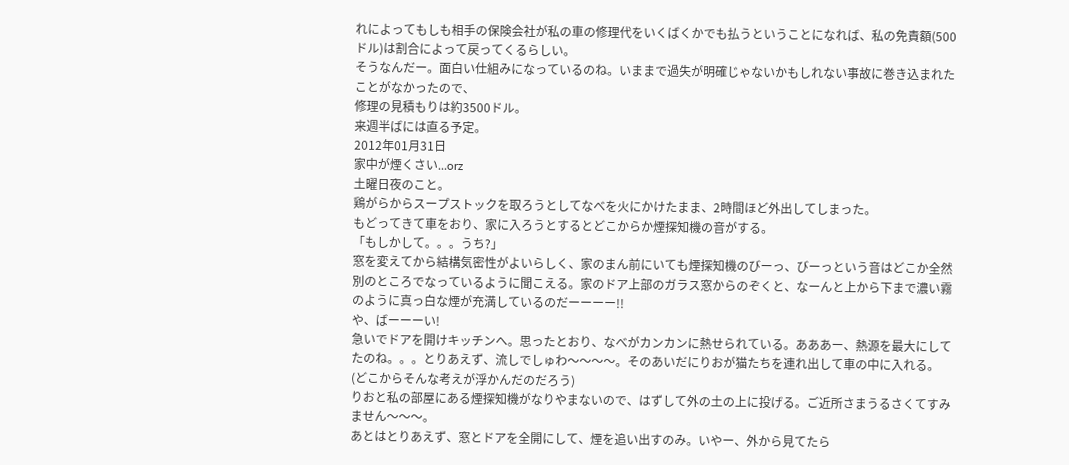れによってもしも相手の保険会社が私の車の修理代をいくばくかでも払うということになれば、私の免責額(500ドル)は割合によって戻ってくるらしい。
そうなんだー。面白い仕組みになっているのね。いままで過失が明確じゃないかもしれない事故に巻き込まれたことがなかったので、
修理の見積もりは約3500ドル。
来週半ばには直る予定。
2012年01月31日
家中が煙くさい...orz
土曜日夜のこと。
鶏がらからスープストックを取ろうとしてなべを火にかけたまま、2時間ほど外出してしまった。
もどってきて車をおり、家に入ろうとするとどこからか煙探知機の音がする。
「もしかして。。。うち?」
窓を変えてから結構気密性がよいらしく、家のまん前にいても煙探知機のびーっ、びーっという音はどこか全然別のところでなっているように聞こえる。家のドア上部のガラス窓からのぞくと、なーんと上から下まで濃い霧のように真っ白な煙が充満しているのだーーーー!!
や、ばーーーい!
急いでドアを開けキッチンへ。思ったとおり、なべがカンカンに熱せられている。あああー、熱源を最大にしてたのね。。。とりあえず、流しでしゅわ〜〜〜〜。そのあいだにりおが猫たちを連れ出して車の中に入れる。(どこからそんな考えが浮かんだのだろう)
りおと私の部屋にある煙探知機がなりやまないので、はずして外の土の上に投げる。ご近所さまうるさくてすみません〜〜〜。
あとはとりあえず、窓とドアを全開にして、煙を追い出すのみ。いやー、外から見てたら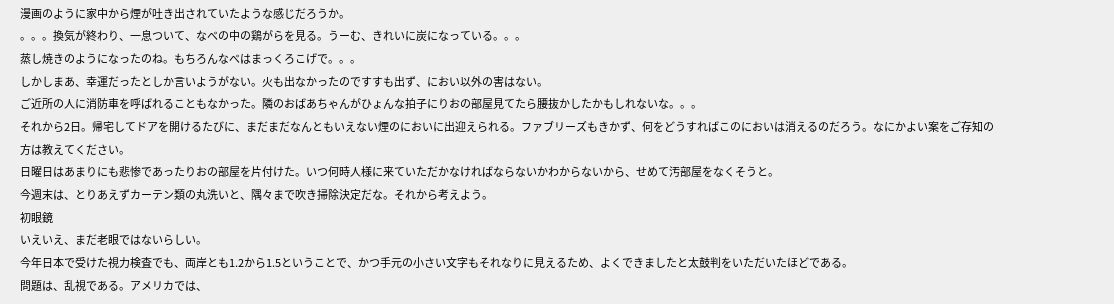漫画のように家中から煙が吐き出されていたような感じだろうか。
。。。換気が終わり、一息ついて、なべの中の鶏がらを見る。うーむ、きれいに炭になっている。。。
蒸し焼きのようになったのね。もちろんなべはまっくろこげで。。。
しかしまあ、幸運だったとしか言いようがない。火も出なかったのですすも出ず、におい以外の害はない。
ご近所の人に消防車を呼ばれることもなかった。隣のおばあちゃんがひょんな拍子にりおの部屋見てたら腰抜かしたかもしれないな。。。
それから2日。帰宅してドアを開けるたびに、まだまだなんともいえない煙のにおいに出迎えられる。ファブリーズもきかず、何をどうすればこのにおいは消えるのだろう。なにかよい案をご存知の方は教えてください。
日曜日はあまりにも悲惨であったりおの部屋を片付けた。いつ何時人様に来ていただかなければならないかわからないから、せめて汚部屋をなくそうと。
今週末は、とりあえずカーテン類の丸洗いと、隅々まで吹き掃除決定だな。それから考えよう。
初眼鏡
いえいえ、まだ老眼ではないらしい。
今年日本で受けた視力検査でも、両岸とも1.2から1.5ということで、かつ手元の小さい文字もそれなりに見えるため、よくできましたと太鼓判をいただいたほどである。
問題は、乱視である。アメリカでは、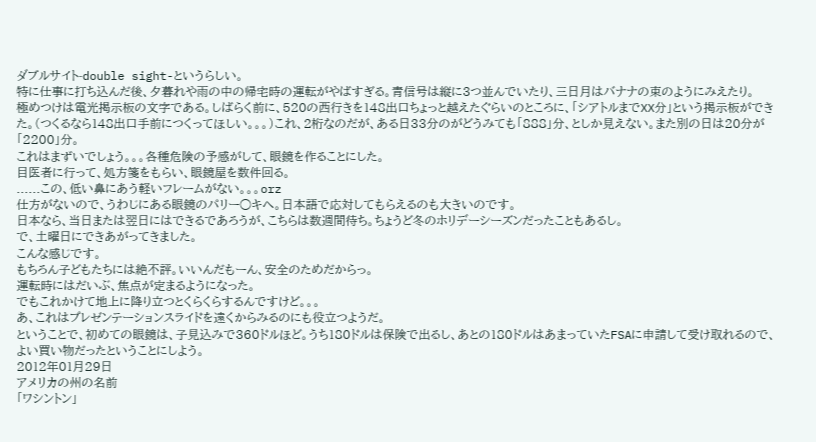ダブルサイト-double sight-というらしい。
特に仕事に打ち込んだ後、夕暮れや雨の中の帰宅時の運転がやばすぎる。青信号は縦に3つ並んでいたり、三日月はバナナの束のようにみえたり。
極めつけは電光掲示板の文字である。しばらく前に、520の西行きを148出口ちょっと越えたぐらいのところに、「シアトルまでXX分」という掲示板ができた。(つくるなら148出口手前につくってほしい。。。)これ、2桁なのだが、ある日33分のがどうみても「888」分、としか見えない。また別の日は20分が「2200」分。
これはまずいでしょう。。。各種危険の予感がして、眼鏡を作ることにした。
目医者に行って、処方箋をもらい、眼鏡屋を数件回る。
......この、低い鼻にあう軽いフレームがない。。。orz
仕方がないので、うわじにある眼鏡のパリー○キへ。日本語で応対してもらえるのも大きいのです。
日本なら、当日または翌日にはできるであろうが、こちらは数週間待ち。ちょうど冬のホリデーシーズンだったこともあるし。
で、土曜日にできあがってきました。
こんな感じです。
もちろん子どもたちには絶不評。いいんだもーん、安全のためだからっ。
運転時にはだいぶ、焦点が定まるようになった。
でもこれかけて地上に降り立つとくらくらするんですけど。。。
あ、これはプレゼンテーションスライドを遠くからみるのにも役立つようだ。
ということで、初めての眼鏡は、子見込みで360ドルほど。うち180ドルは保険で出るし、あとの180ドルはあまっていたFSAに申請して受け取れるので、よい買い物だったということにしよう。
2012年01月29日
アメリカの州の名前
「ワシントン」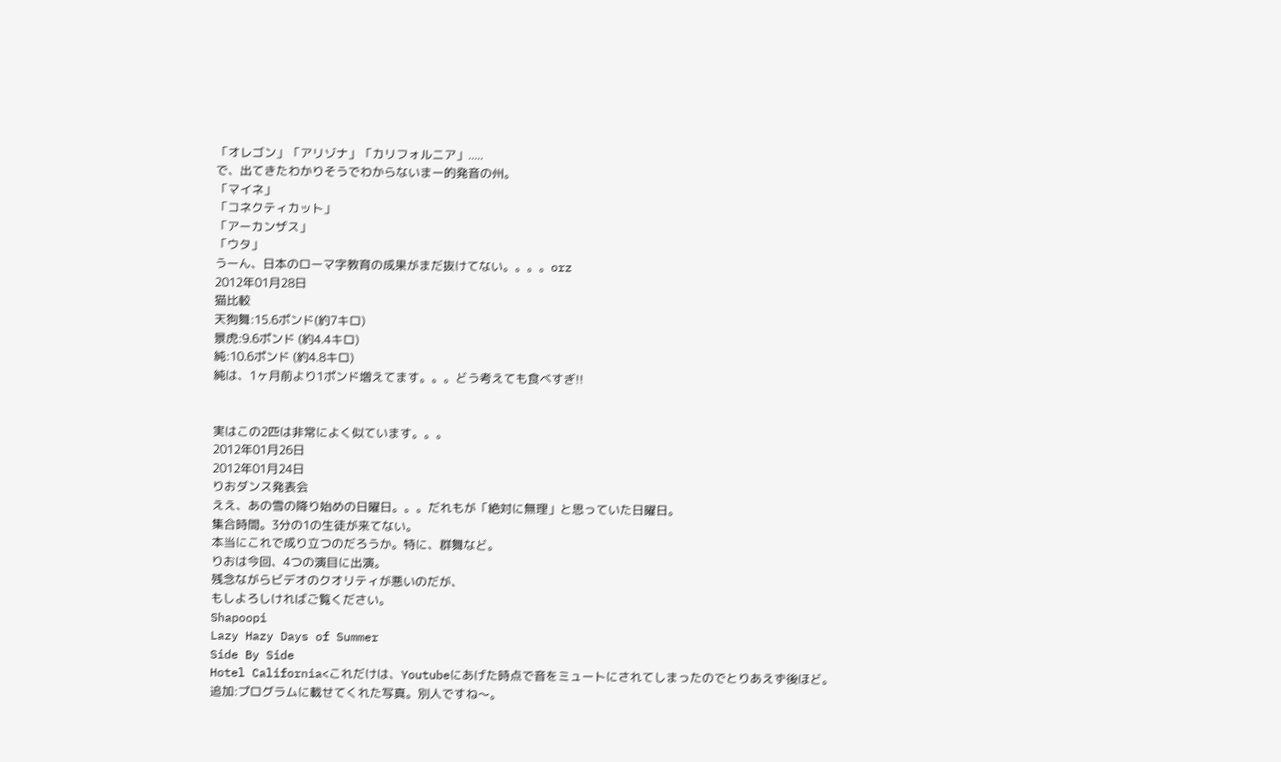「オレゴン」「アリゾナ」「カリフォルニア」.....
で、出てきたわかりそうでわからないまー的発音の州。
「マイネ」
「コネクティカット」
「アーカンザス」
「ウタ」
うーん、日本のローマ字教育の成果がまだ抜けてない。。。。orz
2012年01月28日
猫比較
天狗舞:15.6ポンド(約7キロ)
景虎:9.6ポンド (約4.4キロ)
純:10.6ポンド (約4.8キロ)
純は、1ヶ月前より1ポンド増えてます。。。どう考えても食べすぎ!!


実はこの2匹は非常によく似ています。。。
2012年01月26日
2012年01月24日
りおダンス発表会
ええ、あの雪の降り始めの日曜日。。。だれもが「絶対に無理」と思っていた日曜日。
集合時間。3分の1の生徒が来てない。
本当にこれで成り立つのだろうか。特に、群舞など。
りおは今回、4つの演目に出演。
残念ながらビデオのクオリティが悪いのだが、
もしよろしければご覧ください。
Shapoopi
Lazy Hazy Days of Summer
Side By Side
Hotel California<これだけは、Youtubeにあげた時点で音をミュートにされてしまったのでとりあえず後ほど。
追加:プログラムに載せてくれた写真。別人ですね〜。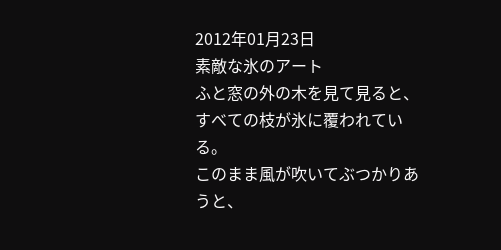2012年01月23日
素敵な氷のアート
ふと窓の外の木を見て見ると、すべての枝が氷に覆われている。
このまま風が吹いてぶつかりあうと、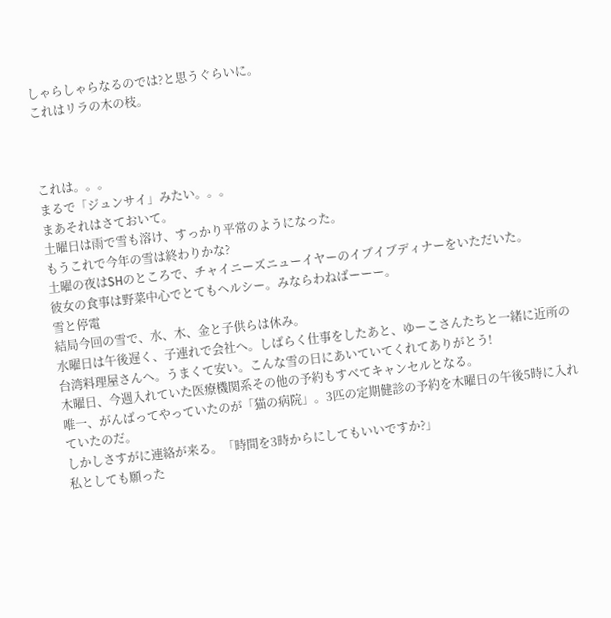しゃらしゃらなるのでは?と思うぐらいに。
これはリラの木の枝。



これは。。。
まるで「ジュンサイ」みたい。。。
まあそれはさておいて。
土曜日は雨で雪も溶け、すっかり平常のようになった。
もうこれで今年の雪は終わりかな?
土曜の夜はSHのところで、チャイニーズニューイヤーのイブイブディナーをいただいた。
彼女の食事は野菜中心でとてもヘルシー。みならわねばーーー。
雪と停電
結局今回の雪で、水、木、金と子供らは休み。
水曜日は午後遅く、子連れで会社へ。しばらく仕事をしたあと、ゆーこさんたちと一緒に近所の台湾料理屋さんへ。うまくて安い。こんな雪の日にあいていてくれてありがとう!
木曜日、今週入れていた医療機関系その他の予約もすべてキャンセルとなる。
唯一、がんばってやっていたのが「猫の病院」。3匹の定期健診の予約を木曜日の午後5時に入れていたのだ。
しかしさすがに連絡が来る。「時間を3時からにしてもいいですか?」
私としても願った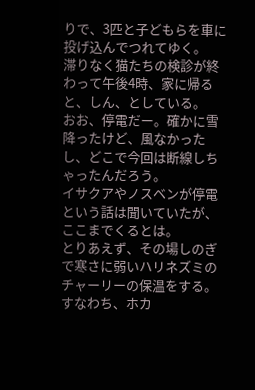りで、3匹と子どもらを車に投げ込んでつれてゆく。
滞りなく猫たちの検診が終わって午後4時、家に帰ると、しん、としている。
おお、停電だー。確かに雪降ったけど、風なかったし、どこで今回は断線しちゃったんだろう。
イサクアやノスベンが停電という話は聞いていたが、ここまでくるとは。
とりあえず、その場しのぎで寒さに弱いハリネズミのチャーリーの保温をする。すなわち、ホカ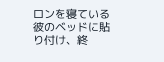ロンを寝ている彼のベッドに貼り付け、終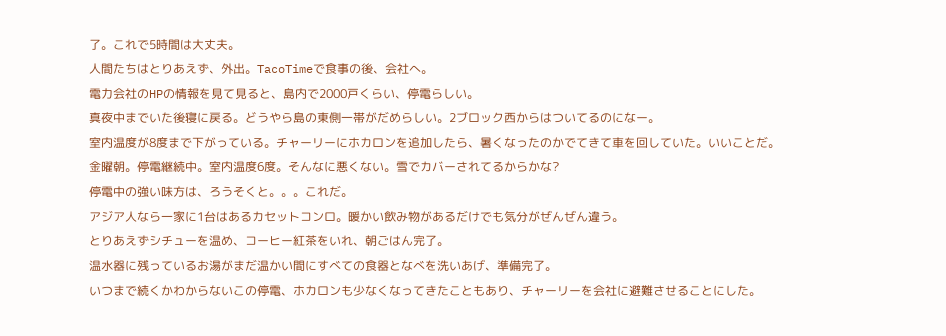了。これで5時間は大丈夫。
人間たちはとりあえず、外出。TacoTimeで食事の後、会社へ。
電力会社のHPの情報を見て見ると、島内で2000戸くらい、停電らしい。
真夜中までいた後寝に戻る。どうやら島の東側一帯がだめらしい。2ブロック西からはついてるのになー。
室内温度が8度まで下がっている。チャーリーにホカロンを追加したら、暑くなったのかでてきて車を回していた。いいことだ。
金曜朝。停電継続中。室内温度6度。そんなに悪くない。雪でカバーされてるからかな?
停電中の強い味方は、ろうそくと。。。これだ。
アジア人なら一家に1台はあるカセットコンロ。暖かい飲み物があるだけでも気分がぜんぜん違う。
とりあえずシチューを温め、コーヒー紅茶をいれ、朝ごはん完了。
温水器に残っているお湯がまだ温かい間にすべての食器となべを洗いあげ、準備完了。
いつまで続くかわからないこの停電、ホカロンも少なくなってきたこともあり、チャーリーを会社に避難させることにした。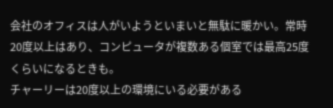会社のオフィスは人がいようといまいと無駄に暖かい。常時20度以上はあり、コンピュータが複数ある個室では最高25度くらいになるときも。
チャーリーは20度以上の環境にいる必要がある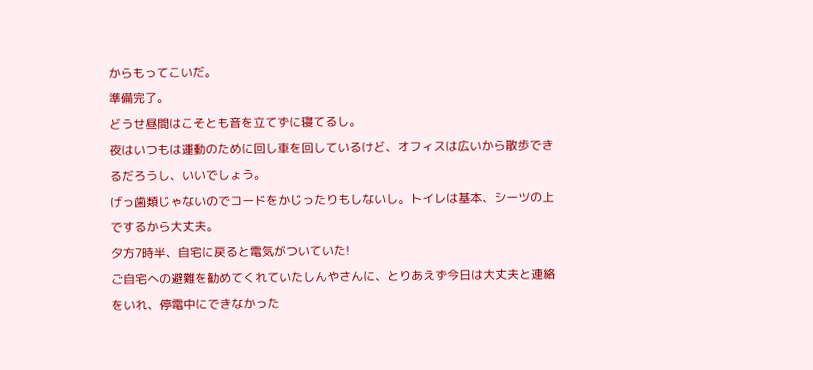からもってこいだ。
準備完了。
どうせ昼間はこそとも音を立てずに寝てるし。
夜はいつもは運動のために回し車を回しているけど、オフィスは広いから散歩できるだろうし、いいでしょう。
げっ歯類じゃないのでコードをかじったりもしないし。トイレは基本、シーツの上でするから大丈夫。
夕方7時半、自宅に戻ると電気がついていた!
ご自宅への避難を勧めてくれていたしんやさんに、とりあえず今日は大丈夫と連絡をいれ、停電中にできなかった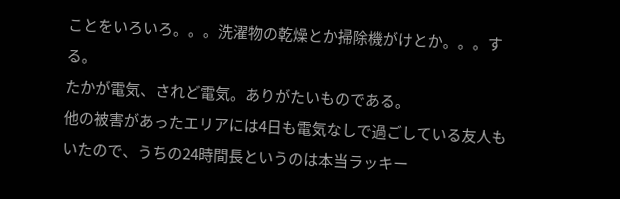ことをいろいろ。。。洗濯物の乾燥とか掃除機がけとか。。。する。
たかが電気、されど電気。ありがたいものである。
他の被害があったエリアには4日も電気なしで過ごしている友人もいたので、うちの24時間長というのは本当ラッキー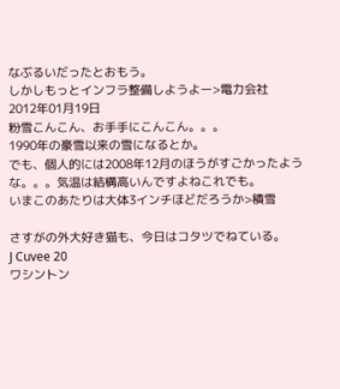なぶるいだったとおもう。
しかしもっとインフラ整備しようよー>電力会社
2012年01月19日
粉雪こんこん、お手手にこんこん。。。
1990年の豪雪以来の雪になるとか。
でも、個人的には2008年12月のほうがすごかったような。。。気温は結構高いんですよねこれでも。
いまこのあたりは大体3インチほどだろうか>積雪

さすがの外大好き猫も、今日はコタツでねている。
J Cuvee 20
ワシントン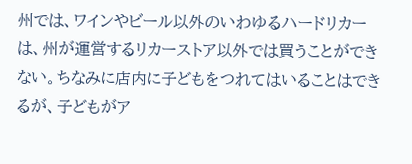州では、ワインやビール以外のいわゆるハードリカーは、州が運営するリカーストア以外では買うことができない。ちなみに店内に子どもをつれてはいることはできるが、子どもがア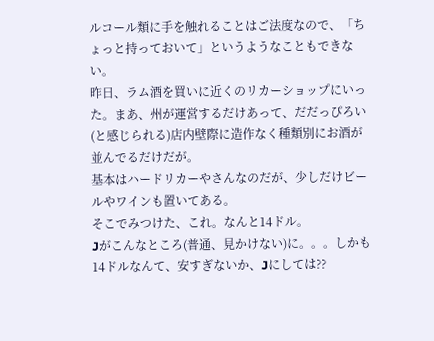ルコール類に手を触れることはご法度なので、「ちょっと持っておいて」というようなこともできない。
昨日、ラム酒を買いに近くのリカーショップにいった。まあ、州が運営するだけあって、だだっぴろい(と感じられる)店内壁際に造作なく種類別にお酒が並んでるだけだが。
基本はハードリカーやさんなのだが、少しだけビールやワインも置いてある。
そこでみつけた、これ。なんと14ドル。
Jがこんなところ(普通、見かけない)に。。。しかも14ドルなんて、安すぎないか、Jにしては??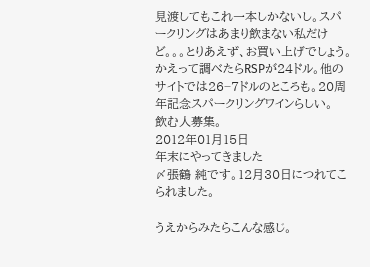見渡してもこれ一本しかないし。スパークリングはあまり飲まない私だけど。。。とりあえず、お買い上げでしょう。
かえって調べたらRSPが24ドル。他のサイトでは26−7ドルのところも。20周年記念スパークリングワインらしい。
飲む人募集。
2012年01月15日
年末にやってきました
〆張鶴 純です。12月30日につれてこられました。

うえからみたらこんな感じ。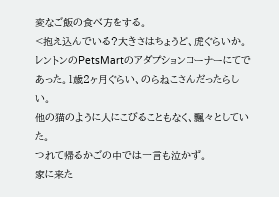変なご飯の食べ方をする。
<抱え込んでいる?大きさはちょうど、虎ぐらいか。
レントンのPetsMartのアダプションコーナーにてであった。1歳2ヶ月ぐらい、のらねこさんだったらしい。
他の猫のように人にこびることもなく、飄々としていた。
つれて帰るかごの中では一言も泣かず。
家に来た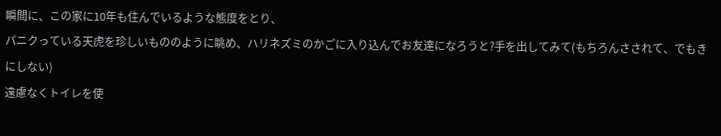瞬間に、この家に10年も住んでいるような態度をとり、
パニクっている天虎を珍しいもののように眺め、ハリネズミのかごに入り込んでお友達になろうと?手を出してみて(もちろんさされて、でもきにしない)
遠慮なくトイレを使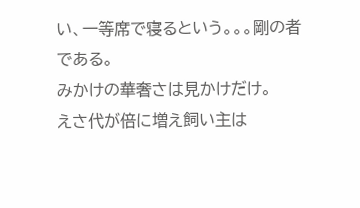い、一等席で寝るという。。。剛の者である。
みかけの華奢さは見かけだけ。
えさ代が倍に増え飼い主は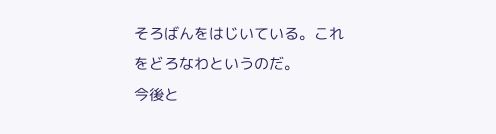そろばんをはじいている。これをどろなわというのだ。
今後と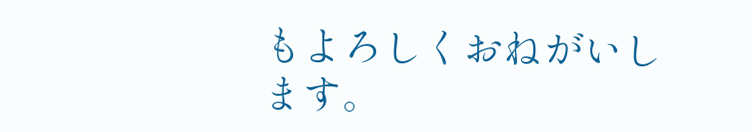もよろしくおねがいします。